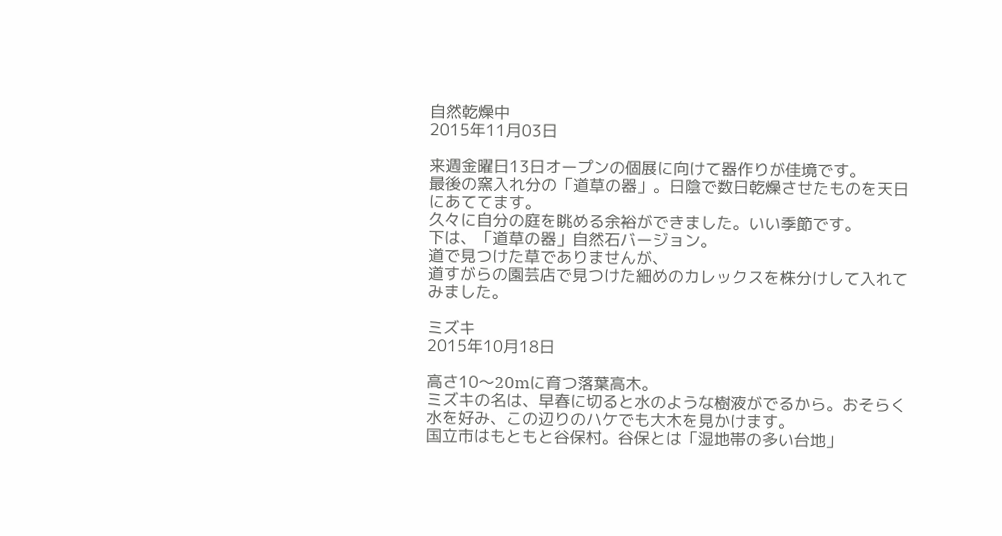自然乾燥中
2015年11月03日

来週金曜日13日オープンの個展に向けて器作りが佳境です。
最後の窯入れ分の「道草の器」。日陰で数日乾燥させたものを天日にあててます。
久々に自分の庭を眺める余裕ができました。いい季節です。
下は、「道草の器」自然石バージョン。
道で見つけた草でありませんが、
道すがらの園芸店で見つけた細めのカレックスを株分けして入れてみました。

ミズキ
2015年10月18日

高さ10〜20mに育つ落葉高木。
ミズキの名は、早春に切ると水のような樹液がでるから。おそらく水を好み、この辺りのハケでも大木を見かけます。
国立市はもともと谷保村。谷保とは「湿地帯の多い台地」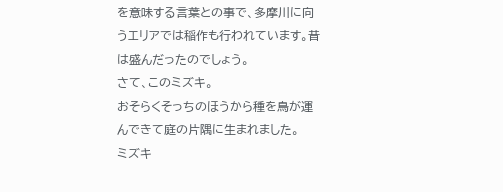を意味する言葉との事で、多摩川に向うエリアでは稲作も行われています。昔は盛んだったのでしょう。
さて、このミズキ。
おそらくそっちのほうから種を鳥が運んできて庭の片隅に生まれました。
ミズキ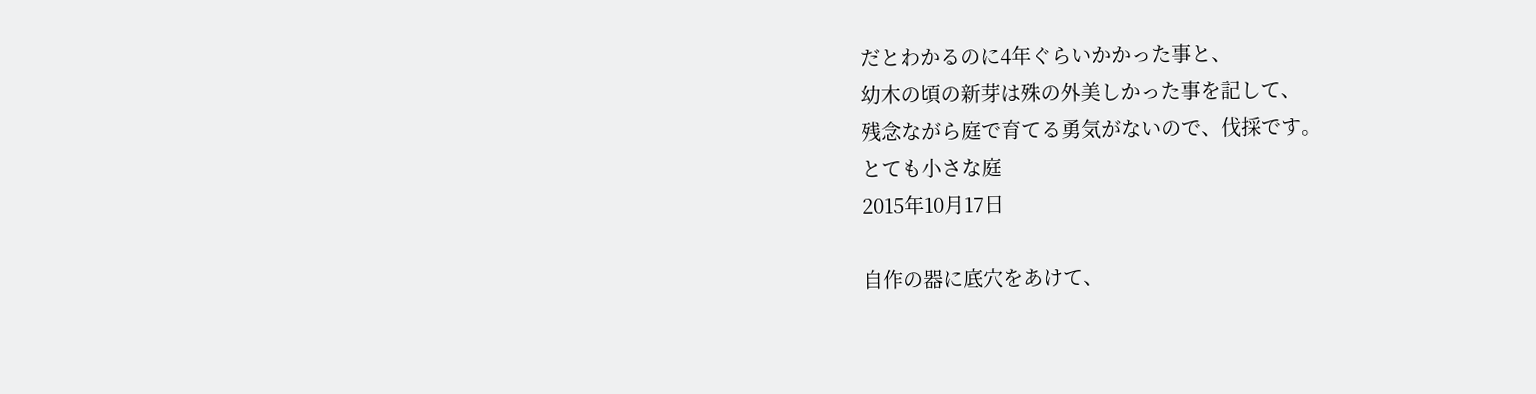だとわかるのに4年ぐらいかかった事と、
幼木の頃の新芽は殊の外美しかった事を記して、
残念ながら庭で育てる勇気がないので、伐採です。
とても小さな庭
2015年10月17日

自作の器に底穴をあけて、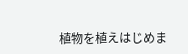植物を植えはじめま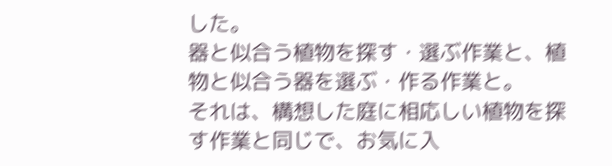した。
器と似合う植物を探す・選ぶ作業と、植物と似合う器を選ぶ・作る作業と。
それは、構想した庭に相応しい植物を探す作業と同じで、お気に入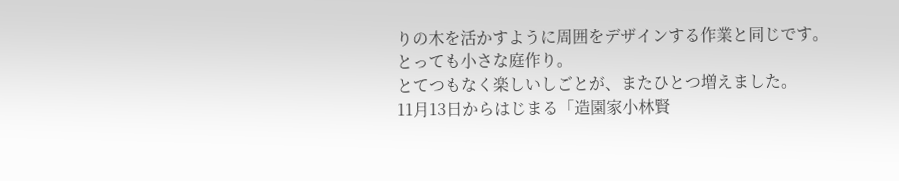りの木を活かすように周囲をデザインする作業と同じです。
とっても小さな庭作り。
とてつもなく楽しいしごとが、またひとつ増えました。
11月13日からはじまる「造園家小林賢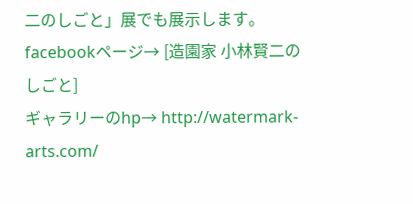二のしごと」展でも展示します。
facebookページ→ [造園家 小林賢二のしごと]
ギャラリーのhp→ http://watermark-arts.com/